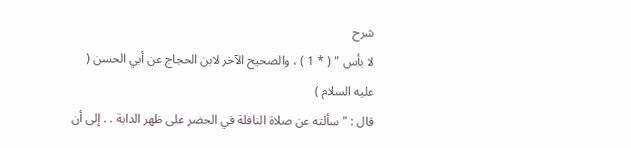شرح
لا بأس " ( * 1 ) ، والصحيح الآخر لابن الحجاج عن أبي الحسن ( عليه السلام )
قال : " سألته عن صلاة النافلة في الحضر على ظهر الدابة . . إلى أن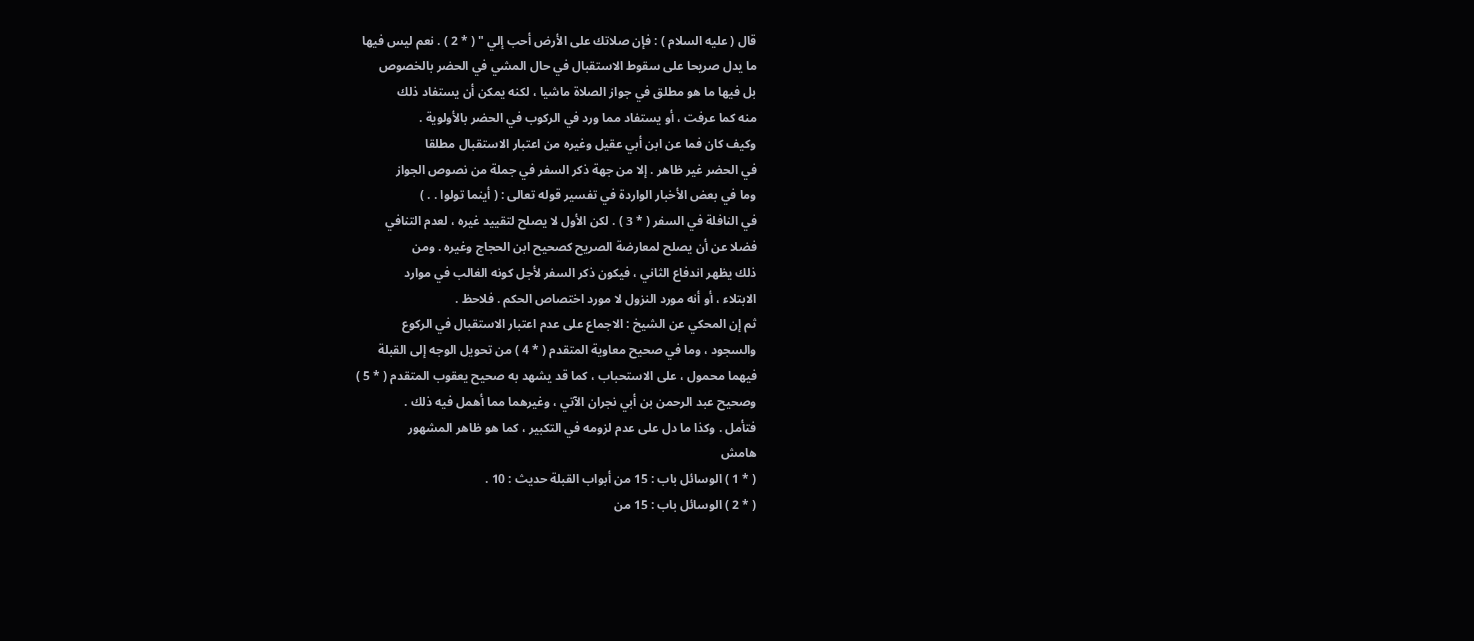قال ( عليه السلام ) : فإن صلاتك على الأرض أحب إلي " ( * 2 ) . نعم ليس فيها
ما يدل صريحا على سقوط الاستقبال في حال المشي في الحضر بالخصوص
بل فيها ما هو مطلق في جواز الصلاة ماشيا ، لكنه يمكن أن يستفاد ذلك
منه كما عرفت ، أو يستفاد مما ورد في الركوب في الحضر بالأولوية .
وكيف كان فما عن ابن أبي عقيل وغيره من اعتبار الاستقبال مطلقا
في الحضر غير ظاهر . إلا من جهة ذكر السفر في جملة من نصوص الجواز
وما في بعض الأخبار الواردة في تفسير قوله تعالى : ( أينما تولوا . . )
في النافلة في السفر ( * 3 ) . لكن الأول لا يصلح لتقييد غيره ، لعدم التنافي
فضلا عن أن يصلح لمعارضة الصريح كصحيح ابن الحجاج وغيره . ومن
ذلك يظهر اندفاع الثاني ، فيكون ذكر السفر لأجل كونه الغالب في موارد
الابتلاء ، أو أنه مورد النزول لا مورد اختصاص الحكم . فلاحظ .
ثم إن المحكي عن الشيخ : الاجماع على عدم اعتبار الاستقبال في الركوع
والسجود ، وما في صحيح معاوية المتقدم ( * 4 ) من تحويل الوجه إلى القبلة
فيهما محمول ، على الاستحباب ، كما قد يشهد به صحيح يعقوب المتقدم ( * 5 )
وصحيح عبد الرحمن بن أبي نجران الآتي ، وغيرهما مما أهمل فيه ذلك .
فتأمل . وكذا ما دل على عدم لزومه في التكبير ، كما هو ظاهر المشهور
هامش
( * 1 ) الوسائل باب : 15 من أبواب القبلة حديث : 10 .
( * 2 ) الوسائل باب : 15 من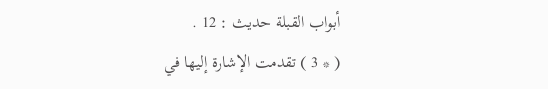أبواب القبلة حديث : 12 .
( * 3 ) تقدمت الإشارة إليها في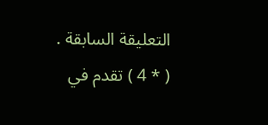التعليقة السابقة .
( * 4 ) تقدم في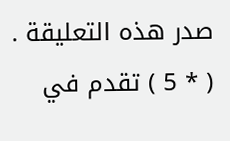صدر هذه التعليقة .
( * 5 ) تقدم في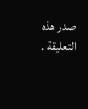صدر هذه التعليقة .